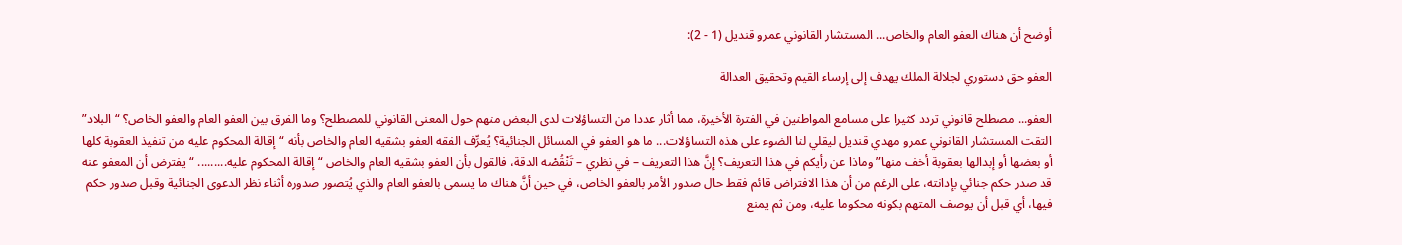أوضح أن هناك العفو العام والخاص... المستشار القانوني عمرو قنديل (1 - 2):

العفو حق دستوري لجلالة الملك يهدف إلى إرساء القيم وتحقيق العدالة

العفو... مصطلح قانوني تردد كثيرا على مسامع المواطنين في الفترة الأخيرة، مما أثار عددا من التساؤلات لدى البعض منهم حول المعنى القانوني للمصطلح؟ وما الفرق بين العفو العام والعفو الخاص؟ “البلاد” التقت المستشار القانوني عمرو مهدي قنديل ليقلي لنا الضوء على هذه التساؤلات... ما هو العفو في المسائل الجنائية؟ يُعرِّف الفقه العفو بشقيه العام والخاص بأنه “إقالة المحكوم عليه من تنفيذ العقوبة كلها أو بعضها أو إبدالها بعقوبة أخف منها” وماذا عن رأيكم في هذا التعريف؟ إنَّ هذا التعريف – في نظري – تَنْقُصْه الدقة، فالقول بأن العفو بشقيه العام والخاص “إقالة المحكوم عليه......... “ يفترض أن المعفو عنه قد صدر حكم جنائي بإدانته، على الرغم من أن هذا الافتراض قائم فقط حال صدور الأمر بالعفو الخاص، في حين أنَّ هناك ما يسمى بالعفو العام والذي يُتصور صدوره أثناء نظر الدعوى الجنائية وقبل صدور حكم فيها، أي قبل أن يوصف المتهم بكونه محكوما عليه، ومن ثم يمنع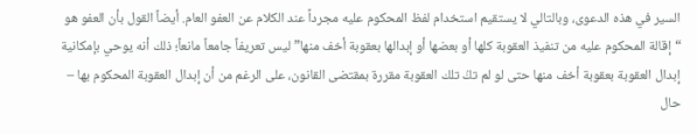السير في هذه الدعوى، وبالتالي لا يستقيم استخدام لفظ المحكوم عليه مجرداً عند الكلام عن العفو العام. أيضاً القول بأن العفو هو “إقالة المحكوم عليه من تنفيذ العقوبة كلها أو بعضها أو إبدالها بعقوبة أخف منها” ليس تعريفاً جامعاً مانعاً؛ ذلك أنه يوحي بإمكانية إبدال العقوبة بعقوبة أخف منها حتى لو لم تكُ تلك العقوبة مقررة بمقتضى القانون، على الرغم من أن إبدال العقوبة المحكوم بها – حال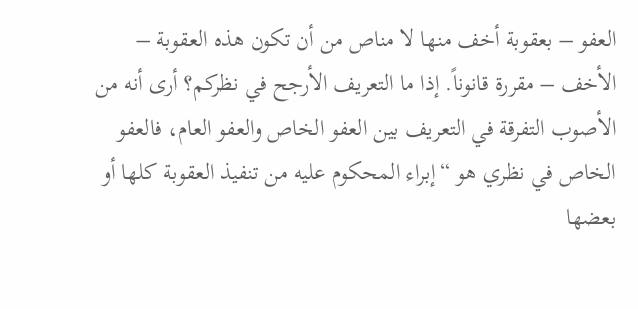العفو – بعقوبة أخف منها لا مناص من أن تكون هذه العقوبة – الأخف – مقررة قانوناً. إذا ما التعريف الأرجح في نظركم؟ أرى أنه من الأصوب التفرقة في التعريف بين العفو الخاص والعفو العام، فالعفو الخاص في نظري هو “إبراء المحكوم عليه من تنفيذ العقوبة كلها أو بعضها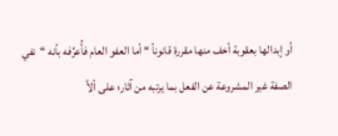أو إبدالها بعقوبة أخف منها مقررة قانوناً “ أما العفو العام فأُعرِّفه بأنه “نفي الصفة غير المشروعة عن الفعل بما يرتبه من آثار؛ على ألاَّ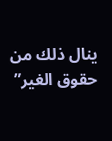ينال ذلك من حقوق الغير”